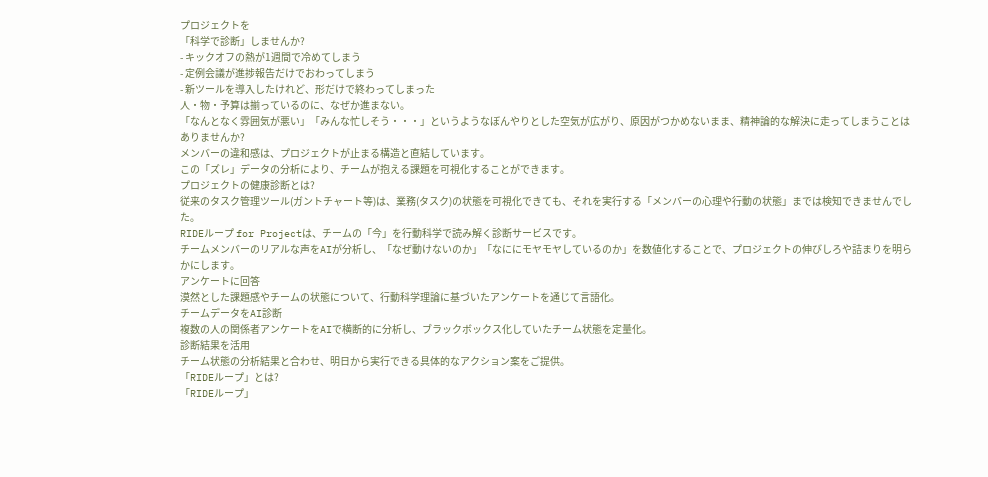プロジェクトを
「科学で診断」しませんか?
- キックオフの熱が1週間で冷めてしまう
- 定例会議が進捗報告だけでおわってしまう
- 新ツールを導入したけれど、形だけで終わってしまった
人・物・予算は揃っているのに、なぜか進まない。
「なんとなく雰囲気が悪い」「みんな忙しそう・・・」というようなぼんやりとした空気が広がり、原因がつかめないまま、精神論的な解決に走ってしまうことはありませんか?
メンバーの違和感は、プロジェクトが止まる構造と直結しています。
この「ズレ」データの分析により、チームが抱える課題を可視化することができます。
プロジェクトの健康診断とは?
従来のタスク管理ツール(ガントチャート等)は、業務(タスク)の状態を可視化できても、それを実行する「メンバーの心理や行動の状態」までは検知できませんでした。
RIDEループ for Projectは、チームの「今」を行動科学で読み解く診断サービスです。
チームメンバーのリアルな声をAIが分析し、「なぜ動けないのか」「なににモヤモヤしているのか」を数値化することで、プロジェクトの伸びしろや詰まりを明らかにします。
アンケートに回答
漠然とした課題感やチームの状態について、行動科学理論に基づいたアンケートを通じて言語化。
チームデータをAI診断
複数の人の関係者アンケートをAIで横断的に分析し、ブラックボックス化していたチーム状態を定量化。
診断結果を活用
チーム状態の分析結果と合わせ、明日から実行できる具体的なアクション案をご提供。
「RIDEループ」とは?
「RIDEループ」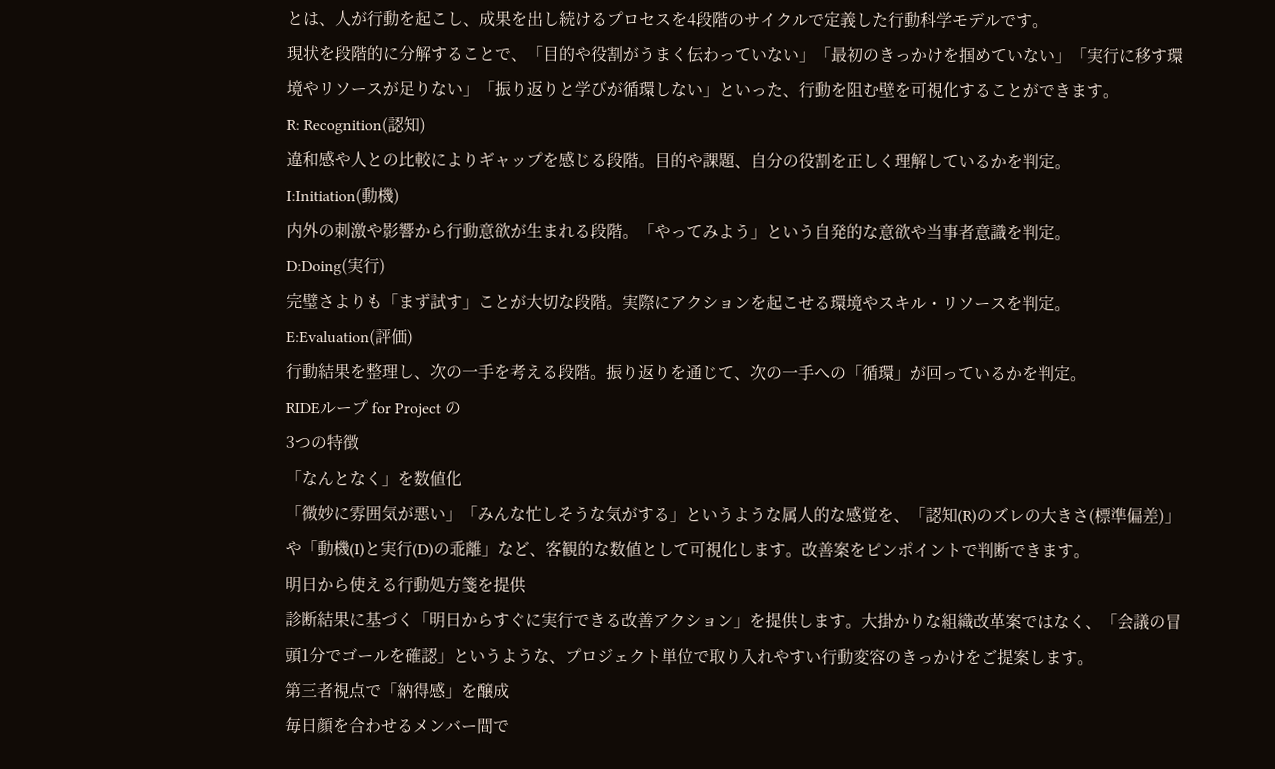とは、人が行動を起こし、成果を出し続けるプロセスを4段階のサイクルで定義した行動科学モデルです。
現状を段階的に分解することで、「目的や役割がうまく伝わっていない」「最初のきっかけを掴めていない」「実行に移す環境やリソースが足りない」「振り返りと学びが循環しない」といった、行動を阻む壁を可視化することができます。
R: Recognition(認知)
違和感や人との比較によりギャップを感じる段階。目的や課題、自分の役割を正しく理解しているかを判定。
I:Initiation(動機)
内外の刺激や影響から行動意欲が生まれる段階。「やってみよう」という自発的な意欲や当事者意識を判定。
D:Doing(実行)
完璧さよりも「まず試す」ことが大切な段階。実際にアクションを起こせる環境やスキル・リソースを判定。
E:Evaluation(評価)
行動結果を整理し、次の一手を考える段階。振り返りを通じて、次の一手への「循環」が回っているかを判定。
RIDEループ for Project の
3つの特徴
「なんとなく」を数値化
「微妙に雰囲気が悪い」「みんな忙しそうな気がする」というような属人的な感覚を、「認知(R)のズレの大きさ(標準偏差)」や「動機(I)と実行(D)の乖離」など、客観的な数値として可視化します。改善案をピンポイントで判断できます。
明日から使える行動処方箋を提供
診断結果に基づく「明日からすぐに実行できる改善アクション」を提供します。大掛かりな組織改革案ではなく、「会議の冒頭1分でゴールを確認」というような、プロジェクト単位で取り入れやすい行動変容のきっかけをご提案します。
第三者視点で「納得感」を醸成
毎日顔を合わせるメンバー間で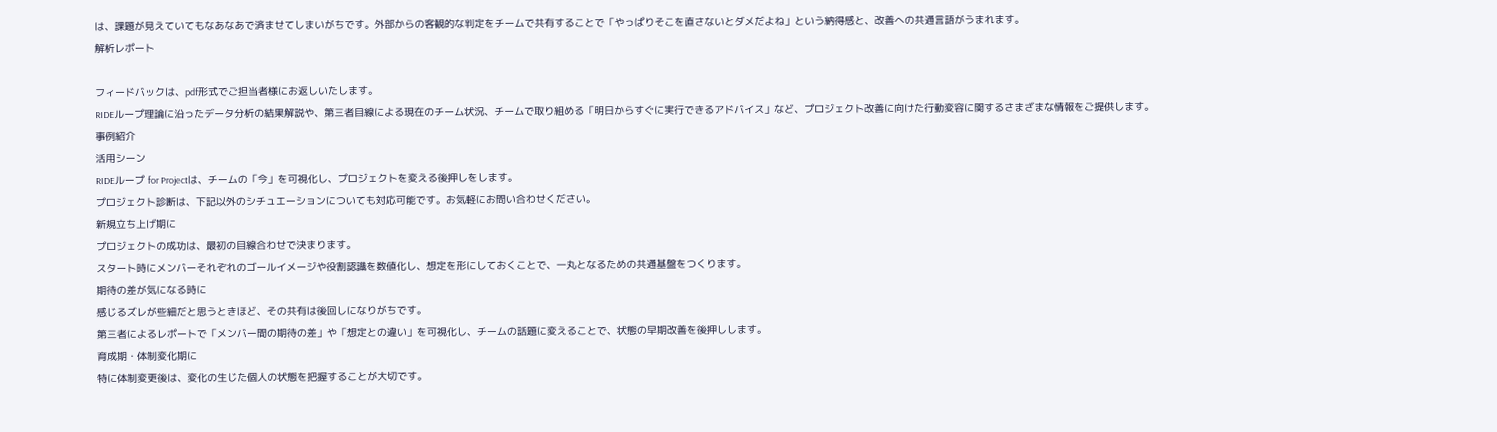は、課題が見えていてもなあなあで済ませてしまいがちです。外部からの客観的な判定をチームで共有することで「やっぱりそこを直さないとダメだよね」という納得感と、改善への共通言語がうまれます。
解析レポート

フィードバックは、pdf形式でご担当者様にお返しいたします。
RIDEループ理論に沿ったデータ分析の結果解説や、第三者目線による現在のチーム状況、チームで取り組める「明日からすぐに実行できるアドバイス」など、プロジェクト改善に向けた行動変容に関するさまざまな情報をご提供します。
事例紹介
活用シーン
RIDEループ for Projectは、チームの「今」を可視化し、プロジェクトを変える後押しをします。
プロジェクト診断は、下記以外のシチュエーションについても対応可能です。お気軽にお問い合わせください。
新規立ち上げ期に
プロジェクトの成功は、最初の目線合わせで決まります。
スタート時にメンバーそれぞれのゴールイメージや役割認識を数値化し、想定を形にしておくことで、一丸となるための共通基盤をつくります。
期待の差が気になる時に
感じるズレが些細だと思うときほど、その共有は後回しになりがちです。
第三者によるレポートで「メンバー間の期待の差」や「想定との違い」を可視化し、チームの話題に変えることで、状態の早期改善を後押しします。
育成期・体制変化期に
特に体制変更後は、変化の生じた個人の状態を把握することが大切です。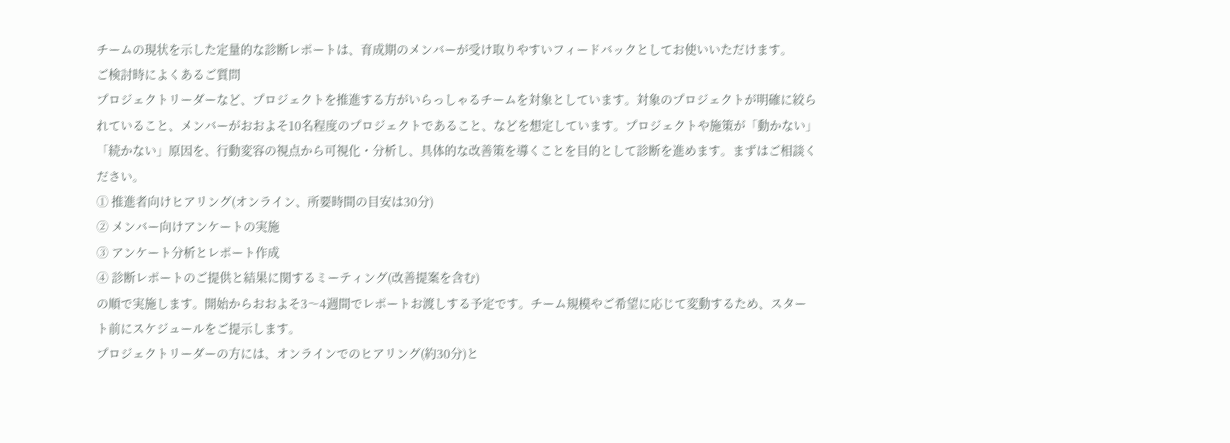チームの現状を示した定量的な診断レポートは、育成期のメンバーが受け取りやすいフィードバックとしてお使いいただけます。
ご検討時によくあるご質問
プロジェクトリーダーなど、プロジェクトを推進する方がいらっしゃるチームを対象としています。対象のプロジェクトが明確に絞られていること、メンバーがおおよそ10名程度のプロジェクトであること、などを想定しています。プロジェクトや施策が「動かない」「続かない」原因を、行動変容の視点から可視化・分析し、具体的な改善策を導くことを目的として診断を進めます。まずはご相談ください。
① 推進者向けヒアリング(オンライン、所要時間の目安は30分)
② メンバー向けアンケートの実施
③ アンケート分析とレポート作成
④ 診断レポートのご提供と結果に関するミーティング(改善提案を含む)
の順で実施します。開始からおおよそ3〜4週間でレポートお渡しする予定です。チーム規模やご希望に応じて変動するため、スタート前にスケジュールをご提示します。
プロジェクトリーダーの方には、オンラインでのヒアリング(約30分)と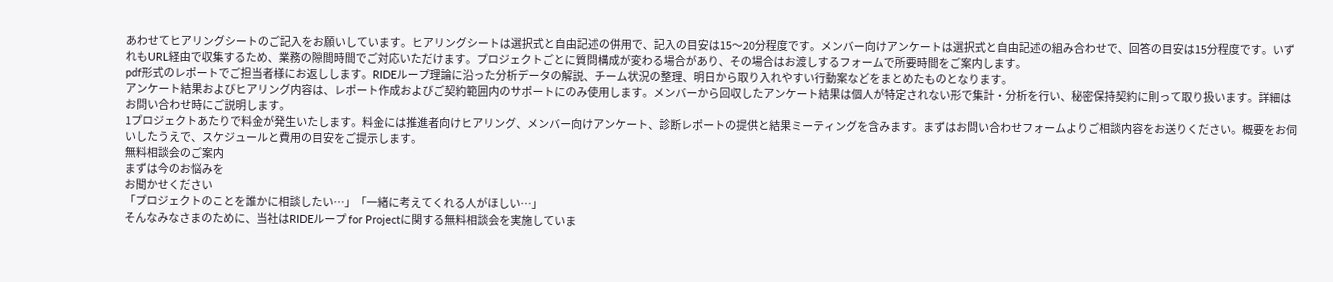あわせてヒアリングシートのご記入をお願いしています。ヒアリングシートは選択式と自由記述の併用で、記入の目安は15〜20分程度です。メンバー向けアンケートは選択式と自由記述の組み合わせで、回答の目安は15分程度です。いずれもURL経由で収集するため、業務の隙間時間でご対応いただけます。プロジェクトごとに質問構成が変わる場合があり、その場合はお渡しするフォームで所要時間をご案内します。
pdf形式のレポートでご担当者様にお返しします。RIDEループ理論に沿った分析データの解説、チーム状況の整理、明日から取り入れやすい行動案などをまとめたものとなります。
アンケート結果およびヒアリング内容は、レポート作成およびご契約範囲内のサポートにのみ使用します。メンバーから回収したアンケート結果は個人が特定されない形で集計・分析を行い、秘密保持契約に則って取り扱います。詳細はお問い合わせ時にご説明します。
1プロジェクトあたりで料金が発生いたします。料金には推進者向けヒアリング、メンバー向けアンケート、診断レポートの提供と結果ミーティングを含みます。まずはお問い合わせフォームよりご相談内容をお送りください。概要をお伺いしたうえで、スケジュールと費用の目安をご提示します。
無料相談会のご案内
まずは今のお悩みを
お聞かせください
「プロジェクトのことを誰かに相談したい…」「一緒に考えてくれる人がほしい…」
そんなみなさまのために、当社はRIDEループ for Projectに関する無料相談会を実施していま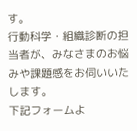す。
行動科学・組織診断の担当者が、みなさまのお悩みや課題感をお伺いいたします。
下記フォームよ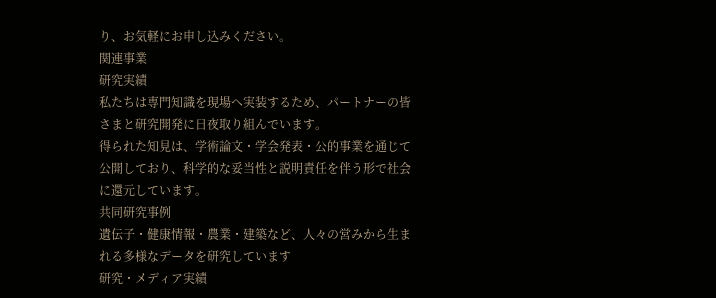り、お気軽にお申し込みください。
関連事業
研究実績
私たちは専門知識を現場へ実装するため、パートナーの皆さまと研究開発に日夜取り組んでいます。
得られた知見は、学術論文・学会発表・公的事業を通じて公開しており、科学的な妥当性と説明責任を伴う形で社会に還元しています。
共同研究事例
遺伝子・健康情報・農業・建築など、人々の営みから生まれる多様なデータを研究しています
研究・メディア実績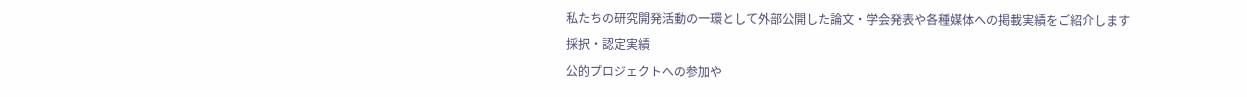私たちの研究開発活動の一環として外部公開した論文・学会発表や各種媒体への掲載実績をご紹介します
採択・認定実績
公的プロジェクトへの参加や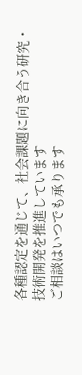各種認定を通じて、社会課題に向き合う研究・技術開発を推進しています
ご相談はいつでも承ります